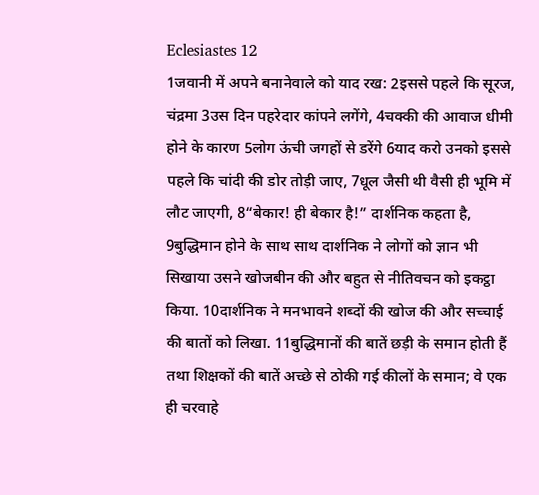Eclesiastes 12
1जवानी में अपने बनानेवाले को याद रख: 2इससे पहले कि सूरज, चंद्रमा 3उस दिन पहरेदार कांपने लगेंगे, 4चक्की की आवाज धीमी होने के कारण 5लोग ऊंची जगहों से डरेंगे 6याद करो उनको इससे पहले कि चांदी की डोर तोड़ी जाए, 7धूल जैसी थी वैसी ही भूमि में लौट जाएगी, 8“बेकार! ही बेकार है!” दार्शनिक कहता है, 9बुद्धिमान होने के साथ साथ दार्शनिक ने लोगों को ज्ञान भी सिखाया उसने खोजबीन की और बहुत से नीतिवचन को इकट्ठा किया. 10दार्शनिक ने मनभावने शब्दों की खोज की और सच्चाई की बातों को लिखा. 11बुद्धिमानों की बातें छड़ी के समान होती हैं तथा शिक्षकों की बातें अच्छे से ठोकी गई कीलों के समान; वे एक ही चरवाहे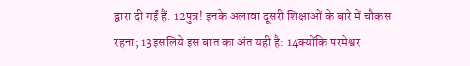द्वारा दी गईं हैं. 12पुत्र! इनके अलावा दूसरी शिक्षाओं के बारे में चौकस रहना; 13इसलिये इस बात का अंत यही है: 14क्योंकि परमेश्वर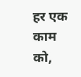हर एक काम को,